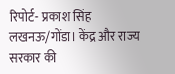रिपोर्ट- प्रकाश सिंह
लखनऊ/गोंडा। केंद्र और राज्य सरकार की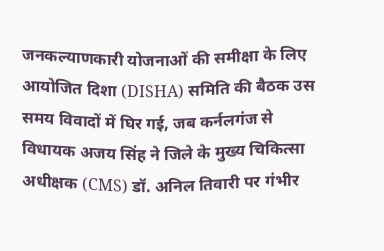जनकल्याणकारी योजनाओं की समीक्षा के लिए आयोजित दिशा (DISHA) समिति की बैठक उस समय विवादों में घिर गई, जब कर्नलगंज से विधायक अजय सिंह ने जिले के मुख्य चिकित्सा अधीक्षक (CMS) डॉ. अनिल तिवारी पर गंभीर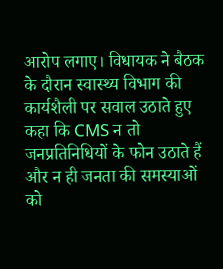आरोप लगाए। विधायक ने बैठक के दौरान स्वास्थ्य विभाग की कार्यशैली पर सवाल उठाते हुए कहा कि CMS न तो जनप्रतिनिधियों के फोन उठाते हैं और न ही जनता की समस्याओं को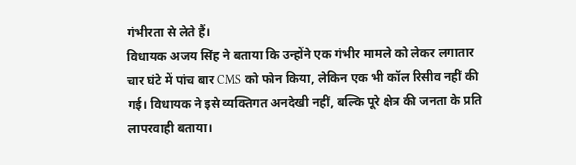गंभीरता से लेते हैं।
विधायक अजय सिंह ने बताया कि उन्होंने एक गंभीर मामले को लेकर लगातार चार घंटे में पांच बार CMS को फोन किया, लेकिन एक भी कॉल रिसीव नहीं की गई। विधायक ने इसे व्यक्तिगत अनदेखी नहीं, बल्कि पूरे क्षेत्र की जनता के प्रति लापरवाही बताया।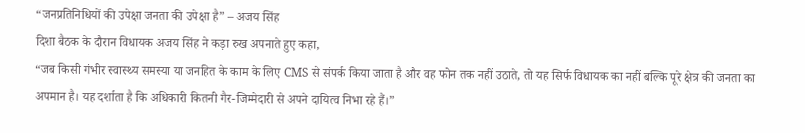“जनप्रतिनिधियों की उपेक्षा जनता की उपेक्षा है” – अजय सिंह
दिशा बैठक के दौरान विधायक अजय सिंह ने कड़ा रुख अपनाते हुए कहा,
“जब किसी गंभीर स्वास्थ्य समस्या या जनहित के काम के लिए CMS से संपर्क किया जाता है और वह फोन तक नहीं उठाते, तो यह सिर्फ विधायक का नहीं बल्कि पूरे क्षेत्र की जनता का अपमान है। यह दर्शाता है कि अधिकारी कितनी गैर-जिम्मेदारी से अपने दायित्व निभा रहे हैं।”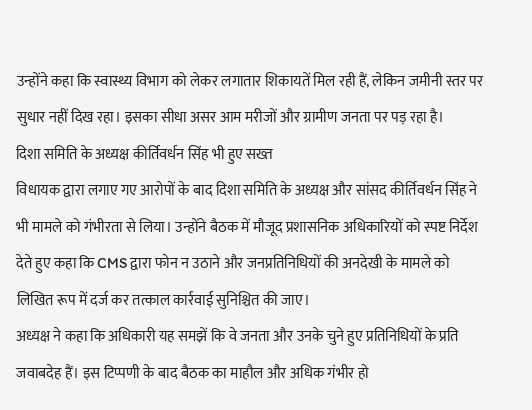उन्होंने कहा कि स्वास्थ्य विभाग को लेकर लगातार शिकायतें मिल रही हैं, लेकिन जमीनी स्तर पर सुधार नहीं दिख रहा। इसका सीधा असर आम मरीजों और ग्रामीण जनता पर पड़ रहा है।
दिशा समिति के अध्यक्ष कीर्तिवर्धन सिंह भी हुए सख्त
विधायक द्वारा लगाए गए आरोपों के बाद दिशा समिति के अध्यक्ष और सांसद कीर्तिवर्धन सिंह ने भी मामले को गंभीरता से लिया। उन्होंने बैठक में मौजूद प्रशासनिक अधिकारियों को स्पष्ट निर्देश देते हुए कहा कि CMS द्वारा फोन न उठाने और जनप्रतिनिधियों की अनदेखी के मामले को लिखित रूप में दर्ज कर तत्काल कार्रवाई सुनिश्चित की जाए।
अध्यक्ष ने कहा कि अधिकारी यह समझें कि वे जनता और उनके चुने हुए प्रतिनिधियों के प्रति जवाबदेह हैं। इस टिप्पणी के बाद बैठक का माहौल और अधिक गंभीर हो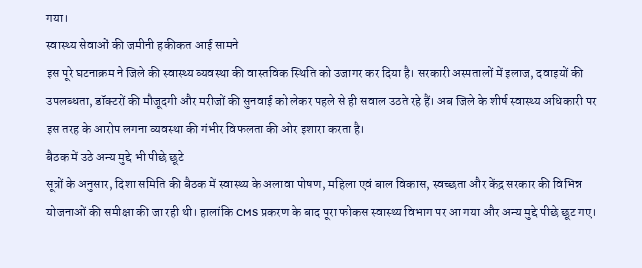गया।
स्वास्थ्य सेवाओं की जमीनी हकीकत आई सामने
इस पूरे घटनाक्रम ने जिले की स्वास्थ्य व्यवस्था की वास्तविक स्थिति को उजागर कर दिया है। सरकारी अस्पतालों में इलाज, दवाइयों की उपलब्धता, डॉक्टरों की मौजूदगी और मरीजों की सुनवाई को लेकर पहले से ही सवाल उठते रहे हैं। अब जिले के शीर्ष स्वास्थ्य अधिकारी पर इस तरह के आरोप लगना व्यवस्था की गंभीर विफलता की ओर इशारा करता है।
बैठक में उठे अन्य मुद्दे भी पीछे छूटे
सूत्रों के अनुसार, दिशा समिति की बैठक में स्वास्थ्य के अलावा पोषण, महिला एवं बाल विकास, स्वच्छता और केंद्र सरकार की विभिन्न योजनाओं की समीक्षा की जा रही थी। हालांकि CMS प्रकरण के बाद पूरा फोकस स्वास्थ्य विभाग पर आ गया और अन्य मुद्दे पीछे छूट गए।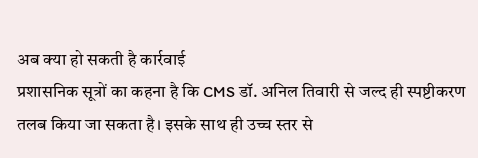अब क्या हो सकती है कार्रवाई
प्रशासनिक सूत्रों का कहना है कि CMS डॉ. अनिल तिवारी से जल्द ही स्पष्टीकरण तलब किया जा सकता है। इसके साथ ही उच्च स्तर से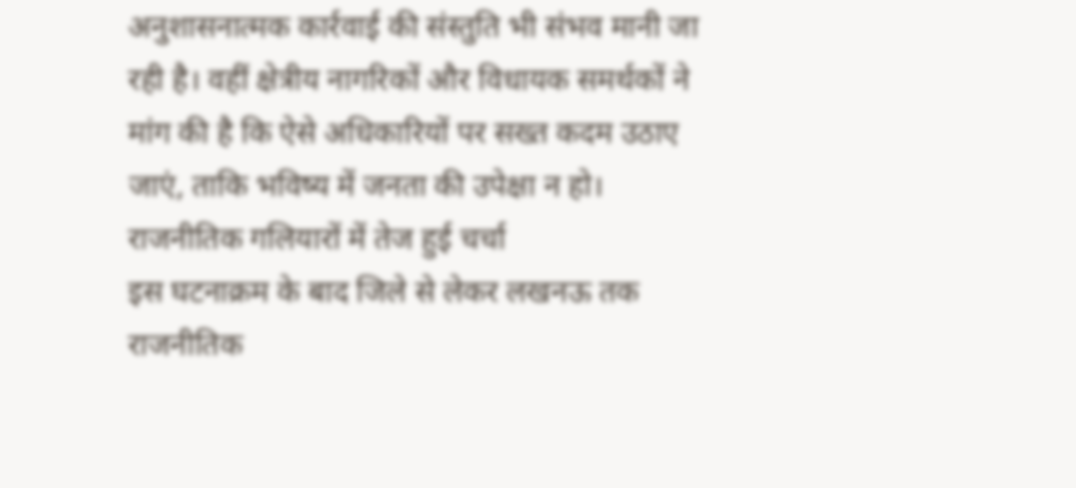अनुशासनात्मक कार्रवाई की संस्तुति भी संभव मानी जा रही है। वहीं क्षेत्रीय नागरिकों और विधायक समर्थकों ने मांग की है कि ऐसे अधिकारियों पर सख्त कदम उठाए जाएं, ताकि भविष्य में जनता की उपेक्षा न हो।
राजनीतिक गलियारों में तेज हुई चर्चा
इस घटनाक्रम के बाद जिले से लेकर लखनऊ तक राजनीतिक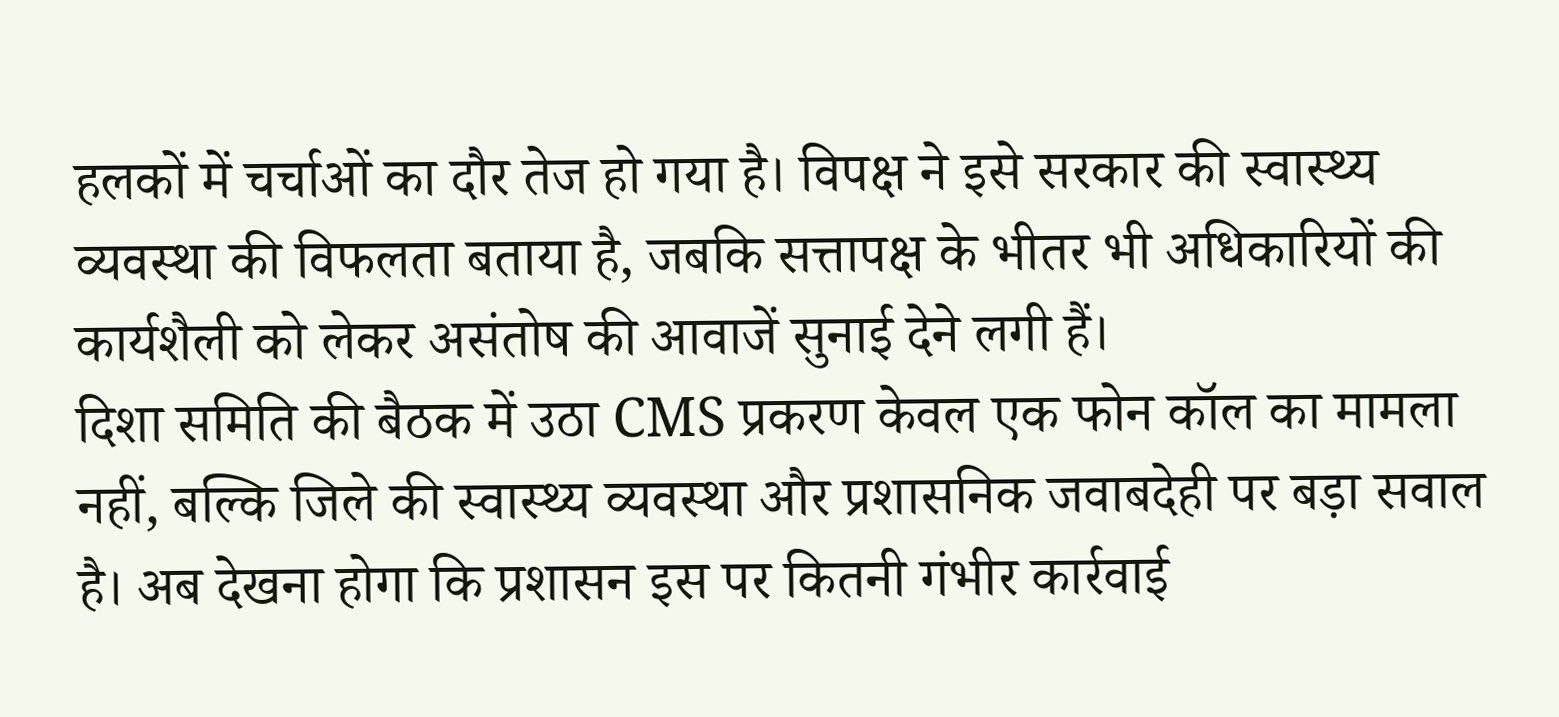हलकों में चर्चाओं का दौर तेज हो गया है। विपक्ष ने इसे सरकार की स्वास्थ्य व्यवस्था की विफलता बताया है, जबकि सत्तापक्ष के भीतर भी अधिकारियों की कार्यशैली को लेकर असंतोष की आवाजें सुनाई देने लगी हैं।
दिशा समिति की बैठक में उठा CMS प्रकरण केवल एक फोन कॉल का मामला नहीं, बल्कि जिले की स्वास्थ्य व्यवस्था और प्रशासनिक जवाबदेही पर बड़ा सवाल है। अब देखना होगा कि प्रशासन इस पर कितनी गंभीर कार्रवाई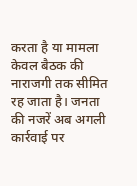करता है या मामला केवल बैठक की नाराजगी तक सीमित रह जाता है। जनता की नजरें अब अगली कार्रवाई पर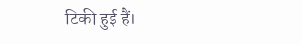टिकी हुई हैं।